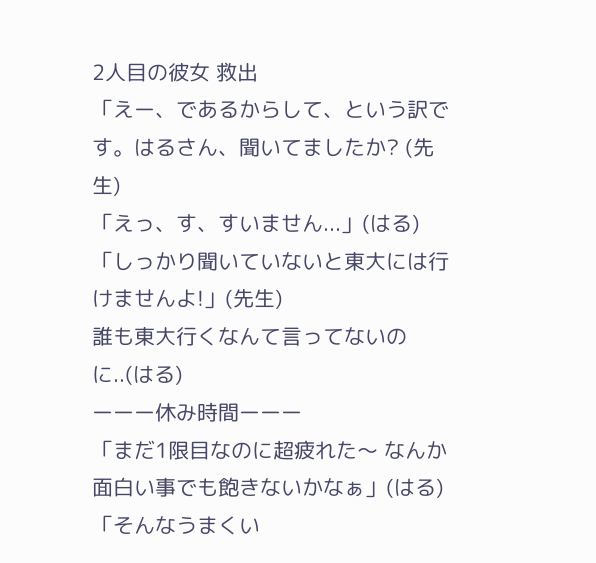2人目の彼女 救出
「えー、であるからして、という訳です。はるさん、聞いてましたか? (先生)
「えっ、す、すいません...」(はる)
「しっかり聞いていないと東大には行けませんよ!」(先生)
誰も東大行くなんて言ってないのに..(はる)
ーーー休み時間ーーー
「まだ1限目なのに超疲れた〜 なんか面白い事でも飽きないかなぁ」(はる)
「そんなうまくい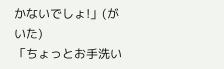かないでしょ!」(がいた)
「ちょっとお手洗い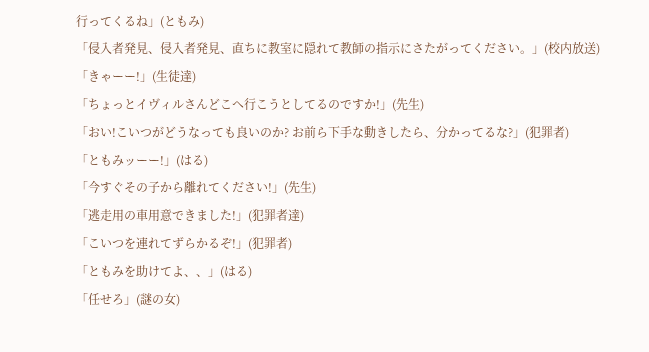行ってくるね」(ともみ)
「侵入者発見、侵入者発見、直ちに教室に隠れて教師の指示にさたがってください。」(校内放送)
「きゃーー!」(生徒達)
「ちょっとイヴィルさんどこへ行こうとしてるのですか!」(先生)
「おい!こいつがどうなっても良いのか? お前ら下手な動きしたら、分かってるな?」(犯罪者)
「ともみッーー!」(はる)
「今すぐその子から離れてください!」(先生)
「逃走用の車用意できました!」(犯罪者達)
「こいつを連れてずらかるぞ!」(犯罪者)
「ともみを助けてよ、、」(はる)
「任せろ」(謎の女)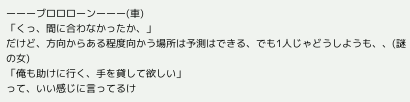ーーーブロロローンーーー(車)
「くっ、間に合わなかったか、」
だけど、方向からある程度向かう場所は予測はできる、でも1人じゃどうしようも、、(謎の女)
「俺も助けに行く、手を貸して欲しい」
って、いい感じに言ってるけ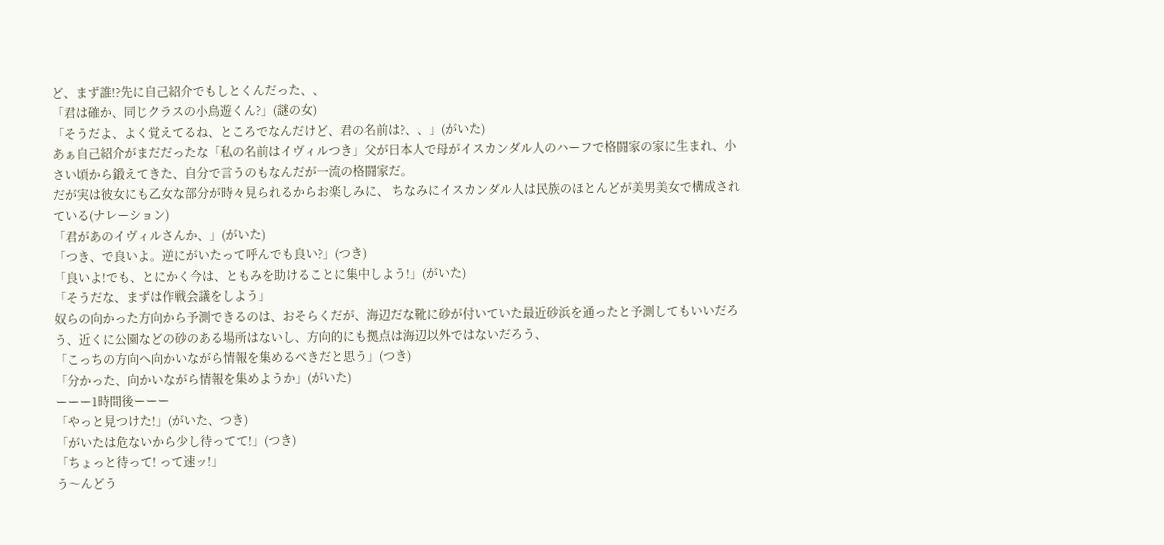ど、まず誰!?先に自己紹介でもしとくんだった、、
「君は確か、同じクラスの小鳥遊くん?」(謎の女)
「そうだよ、よく覚えてるね、ところでなんだけど、君の名前は?、、」(がいた)
あぁ自己紹介がまだだったな「私の名前はイヴィルつき」父が日本人で母がイスカンダル人のハーフで格闘家の家に生まれ、小さい頃から鍛えてきた、自分で言うのもなんだが一流の格闘家だ。
だが実は彼女にも乙女な部分が時々見られるからお楽しみに、 ちなみにイスカンダル人は民族のほとんどが美男美女で構成されている(ナレーション)
「君があのイヴィルさんか、」(がいた)
「つき、で良いよ。逆にがいたって呼んでも良い?」(つき)
「良いよ!でも、とにかく今は、ともみを助けることに集中しよう!」(がいた)
「そうだな、まずは作戦会議をしよう」
奴らの向かった方向から予測できるのは、おそらくだが、海辺だな靴に砂が付いていた最近砂浜を通ったと予測してもいいだろう、近くに公園などの砂のある場所はないし、方向的にも拠点は海辺以外ではないだろう、
「こっちの方向へ向かいながら情報を集めるべきだと思う」(つき)
「分かった、向かいながら情報を集めようか」(がいた)
ーーー1時間後ーーー
「やっと見つけた!」(がいた、つき)
「がいたは危ないから少し待ってて!」(つき)
「ちょっと待って! って速ッ!」
う〜んどう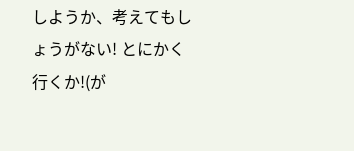しようか、考えてもしょうがない! とにかく行くか!(が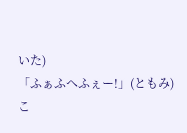いた)
「ふぁふへふぇー!」(ともみ)
こ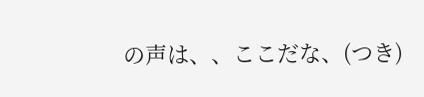の声は、、ここだな、(つき)